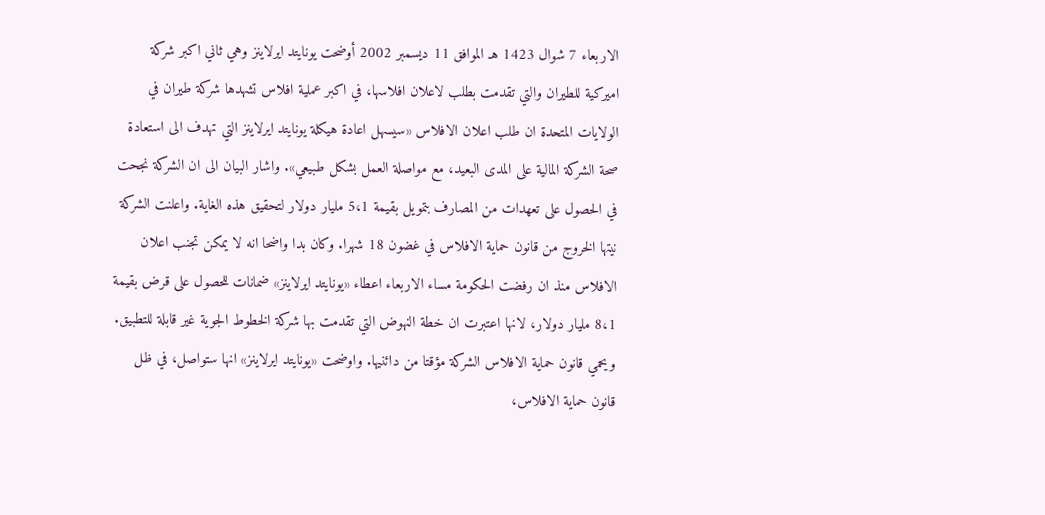الاربعاء 7 شوال 1423 هـ الموافق 11 ديسمبر 2002 أوضحت يونايتد ايرلاينز وهي ثاني اكبر شركة اميركية للطيران والتي تقدمت بطلب لاعلان افلاسها، في اكبر عملية افلاس تشهدها شركة طيران في الولايات المتحدة ان طلب اعلان الافلاس «سيسهل اعادة هيكلة يونايتد ايرلاينز التي تهدف الى استعادة صحة الشركة المالية على المدى البعيد، مع مواصلة العمل بشكل طبيعي». واشار البيان الى ان الشركة نجحت في الحصول على تعهدات من المصارف بتمويل بقيمة 5،1 مليار دولار لتحقيق هذه الغاية. واعلنت الشركة نيتها الخروج من قانون حماية الافلاس في غضون 18 شهرا. وكان بدا واضحا انه لا يمكن تجنب اعلان الافلاس منذ ان رفضت الحكومة مساء الاربعاء اعطاء «يونايتد ايرلاينز» ضمانات للحصول على قرض بقيمة 8،1 مليار دولار، لانها اعتبرت ان خطة النهوض التي تقدمت بها شركة الخطوط الجوية غير قابلة للتطبيق. ويحمي قانون حماية الافلاس الشركة مؤقتا من دائنيها. واوضحت «يونايتد ايرلاينز» انها ستواصل، في ظل قانون حماية الافلاس،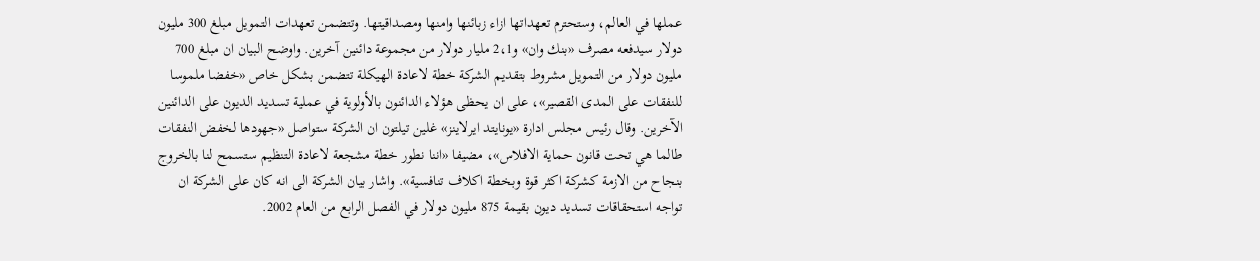عملها في العالم، وستحترم تعهداتها ازاء زبائنها وامنها ومصداقيتها. وتتضمن تعهدات التمويل مبلغ 300 مليون دولار سيدفعه مصرف «بنك وان» و2،1 مليار دولار من مجموعة دائنين آخرين. واوضح البيان ان مبلغ 700 مليون دولار من التمويل مشروط بتقديم الشركة خطة لاعادة الهيكلة تتضمن بشكل خاص «خفضا ملموسا للنفقات على المدى القصير»، على ان يحظى هؤلاء الدائنون بالأولوية في عملية تسديد الديون على الدائنين الآخرين. وقال رئيس مجلس ادارة «يونايتد ايرلاينز» غلين تيلتون ان الشركة ستواصل «جهودها لخفض النفقات طالما هي تحت قانون حماية الافلاس»، مضيفا «اننا نطور خطة مشجعة لاعادة التنظيم ستسمح لنا بالخروج بنجاح من الازمة كشركة اكثر قوة وبخطة اكلاف تنافسية». واشار بيان الشركة الى انه كان على الشركة ان تواجه استحقاقات تسديد ديون بقيمة 875 مليون دولار في الفصل الرابع من العام 2002.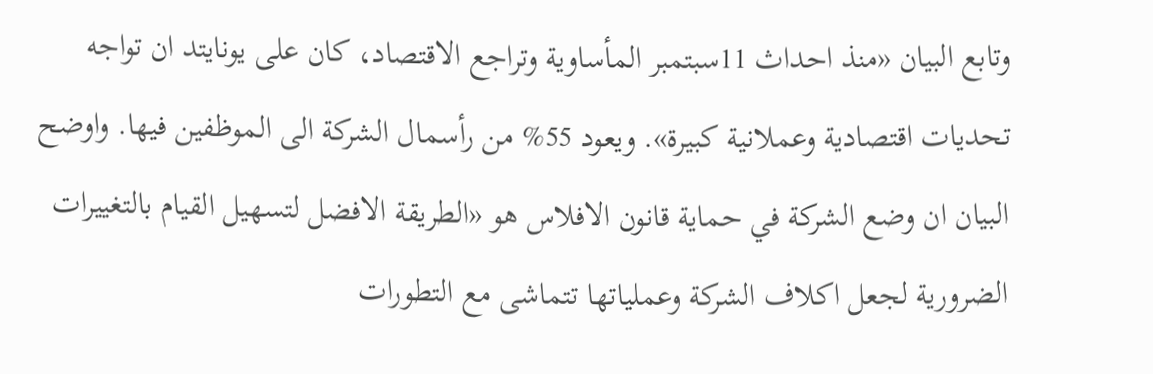وتابع البيان «منذ احداث 11سبتمبر المأساوية وتراجع الاقتصاد، كان على يونايتد ان تواجه تحديات اقتصادية وعملانية كبيرة». ويعود 55% من رأسمال الشركة الى الموظفين فيها. واوضح البيان ان وضع الشركة في حماية قانون الافلاس هو «الطريقة الافضل لتسهيل القيام بالتغييرات الضرورية لجعل اكلاف الشركة وعملياتها تتماشى مع التطورات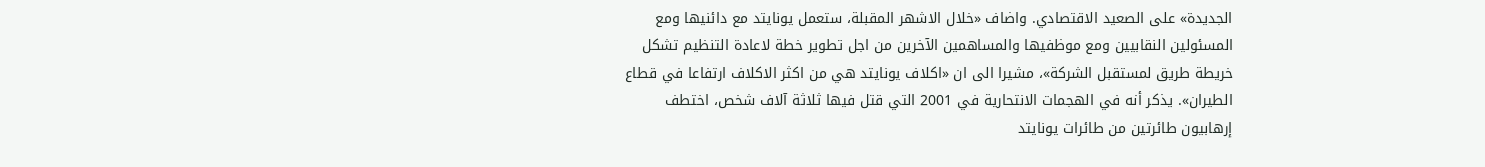الجديدة» على الصعيد الاقتصادي. واضاف «خلال الاشهر المقبلة، ستعمل يونايتد مع دائنيها ومع المسئولين النقابيين ومع موظفيها والمساهمين الآخرين من اجل تطوير خطة لاعادة التنظيم تشكل خريطة طريق لمستقبل الشركة»، مشيرا الى ان «اكلاف يونايتد هي من اكثر الاكلاف ارتفاعا في قطاع الطيران». يذكر أنه في الهجمات الانتحارية في 2001 التي قتل فيها ثلاثة آلاف شخص، اختطف إرهابيون طائرتين من طائرات يونايتد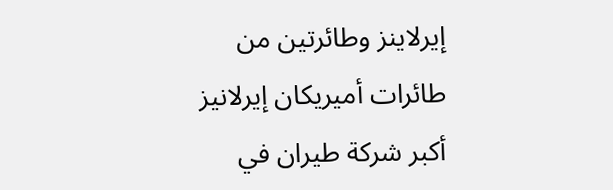إيرلاينز وطائرتين من طائرات أميريكان إيرلانيز أكبر شركة طيران في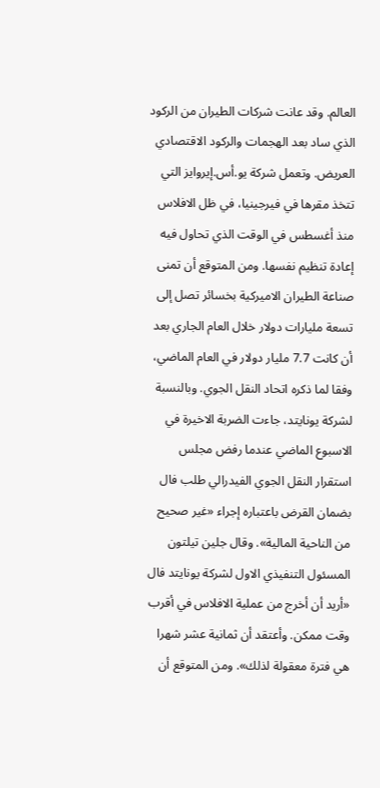العالم. وقد عانت شركات الطيران من الركود الذي ساد بعد الهجمات والركود الاقتصادي العريض. وتعمل شركة يو.أس.إيروايز التي تتخذ مقرها في فيرجينيا، في ظل الافلاس منذ أغسطس في الوقت الذي تحاول فيه إعادة تنظيم نفسها. ومن المتوقع أن تمنى صناعة الطيران الاميركية بخسائر تصل إلى تسعة مليارات دولار خلال العام الجاري بعد أن كانت 7.7 مليار دولار في العام الماضي، وفقا لما ذكره اتحاد النقل الجوي. وبالنسبة لشركة يونايتد، جاءت الضربة الاخيرة في الاسبوع الماضي عندما رفض مجلس استقرار النقل الجوي الفيدرالي طلب فال بضمان القرض باعتباره إجراء «غير صحيح من الناحية المالية». وقال جلين تيلتون المسئول التنفيذي الاول لشركة يونايتد فال «أريد أن أخرج من عملية الافلاس في أقرب وقت ممكن. وأعتقد أن ثمانية عشر شهرا هي فترة معقولة لذلك». ومن المتوقع أن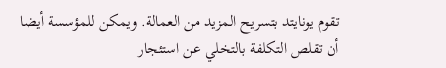تقوم يونايتد بتسريح المزيد من العمالة. ويمكن للمؤسسة أيضا أن تقلص التكلفة بالتخلي عن استئجار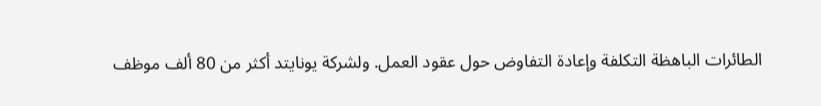الطائرات الباهظة التكلفة وإعادة التفاوض حول عقود العمل. ولشركة يونايتد أكثر من 80 ألف موظف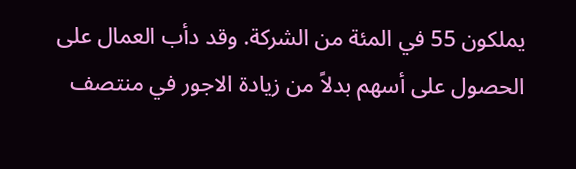يملكون 55 في المئة من الشركة. وقد دأب العمال على الحصول على أسهم بدلاً من زيادة الاجور في منتصف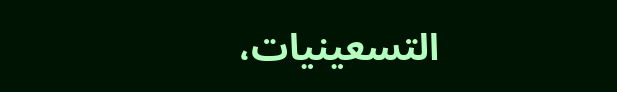التسعينيات،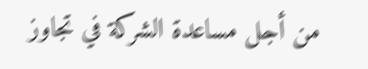من أجل مساعدة الشركة في تجاوز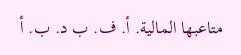متاعبها المالية. أ. ف. ب د. ب. أ